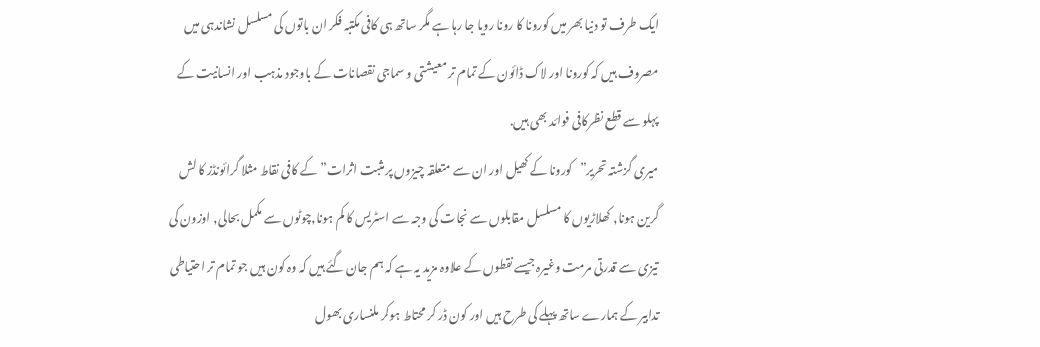ایک طرف تو دنیا بھر میں کورونا کا رونا رویا جا رہا ہے مگر ساتھ ہی کافی مکتبہ فکر ان باتوں کی مسلسل نشاندہی میں مصروف ہیں کہ کورونا اور لاک ڈائون کے تمام تر معیشتی و سماجی نقصانات کے باوجود مذہب اور انسانیت کے پہلو سے قطع نظرکافی فوائد بھی ہیں.
میری گزشتہ تحریر”کورونا کے کھیل اور ان سے متعلقہ چیزوں پر مثبت اثرات” کے کافی نقاط مثلا گرائونڈز کا لش گرین ہونا, کھلاڑیوں کا مسلسل مقابلوں سے نجات کی وجہ سے اسٹریس کا کم ہونا,چوٹوں سے مکمل بحالی, اوزون کی تیزی سے قدرتی مرمت وغیرہ جیسے نقطوں کے علاوہ مزید یہ ہے کہ ہم جان گئے ہیں کہ وہ کون ہیں جو تمام تر احتیاطی تدابیر کے ہمارے ساتھ پہلے کی طرح ہیں اور کون ڈر کر محتاط ہوکر ملنساری بھول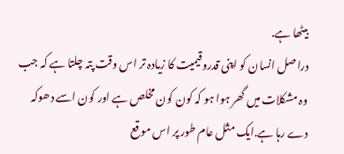بیٹھا ہے.
دراصل انسان کو اپنی قدروقیمیت کا زیادہ تر اس وقت پتہ چلتا ہے کہ جب وہ مشکلات میں گھر ہوا ہو کہ کون کون مخلص ہے اور کون اسے دھوکہ دے رہا ہے.ایک مثل عام طور پر اس موقع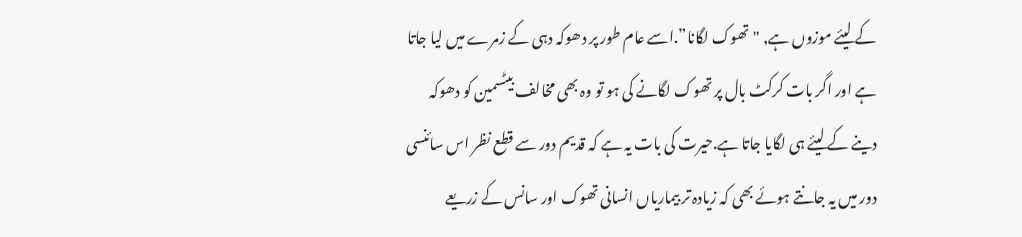کے لیئے موزوں ہے, "تھوک لگانا”.اسے عام طور پر دھوکہ دہی کے زمرے میں لیا جاتا ہے اور اگر بات کرکٹ بال پر تھوک لگانے کی ہو تو وہ بھی مخالف بیٹسمین کو دھوکہ دینے کے لیئے ہی لگایا جاتا ہے.حیرت کی بات یہ ہے کہ قدیم دور سے قطع نظر اس سائنسی دور میں یہ جانتے ہوئے بھی کہ زیادہ تر بیماریاں انسانی تھوک اور سانس کے زریعے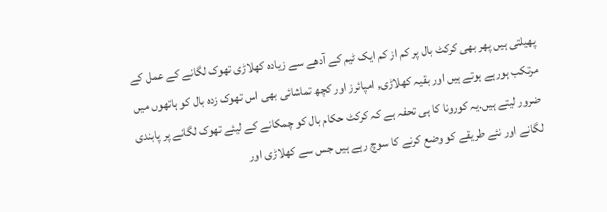پھیلتی ہیں پھر بھی کرکٹ بال پر کم از کم ایک ٹیم کے آدھے سے زیادہ کھلاڑی تھوک لگانے کے عمل کے مرتکب ہورہے ہوتے ہیں اور بقیہ کھلاڑی, امپائرز اور کچھ تماشائی بھی اس تھوک زدہ بال کو ہاتھوں میں ضرور لیتے ہیں.یہ کورونا کا ہی تحفہ ہے کہ کرکٹ حکام بال کو چمکانے کے لیئے تھوک لگانے پر پابندی لگانے اور نئے طریقے کو وضع کرنے کا سوچ رہے ہیں جس سے کھلاڑی اور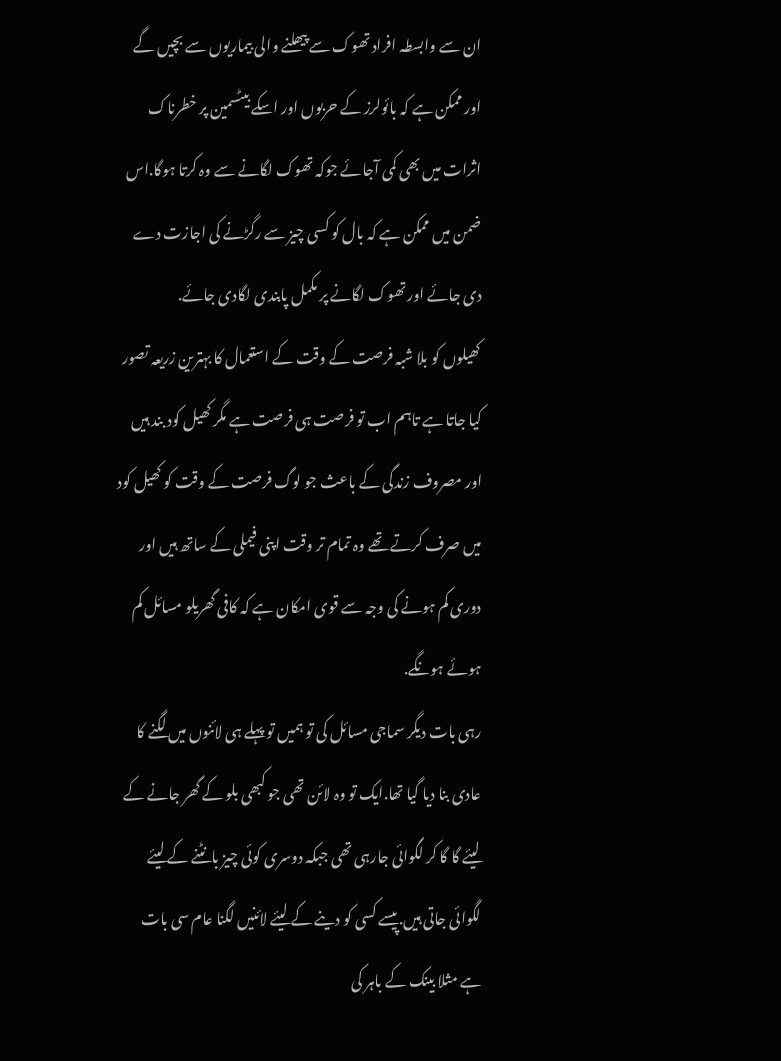ان سے وابسطہ افراد تھوک سے پیھلنے والی بیماریوں سے بچیں گے اور ممکن ہے کہ بائولرز کے حربوں اور اسکے بیٹسمین پر خطرناک اثرات میں بھی کمی آجائے جوکہ تھوک لگانے سے وہ کرتا ہوگا.اس ضمن میں ممکن ہے کہ بال کو کسی چیز سے رگڑنے کی اجازت دے دی جائے اور تھوک لگانے پر مکمل پابندی لگادی جائے.
کھیلوں کو بلا شبہ فرصت کے وقت کے استعمال کا بہترین زریعہ تصور کیا جاتا ہے تاہم اب تو فرصت ہی فرصت ہے مگر کھیل کود بند ہیں اور مصروف زندگی کے باعث جو لوگ فرصت کے وقت کو کھیل کود میں صرف کرتے تھے وہ تمام تر وقت اپنی فیملی کے ساتھ ہیں اور دوری کم ہونے کی وجہ سے قوی امکان ہے کہ کافی گھریلو مسائل کم ہوئے ہونگے.
رہی بات دیگر سماجی مسائل کی تو ہمیں تو پہلے ہی لائنوں میں لگنے کا عادی بنا دیا گیا تھا.ایک تو وہ لائن تھی جو کبھی بلو کے گھر جانے کے لیئے گا گا کر لگوائی جارہی تھی جبکہ دوسری کوئی چیز بانٹنے کے لیئے لگوائی جاتی ہیں.پیسے کسی کو دینے کے لیئے لائنیں لگنا عام سی بات ہے مثلا بینک کے باہر کی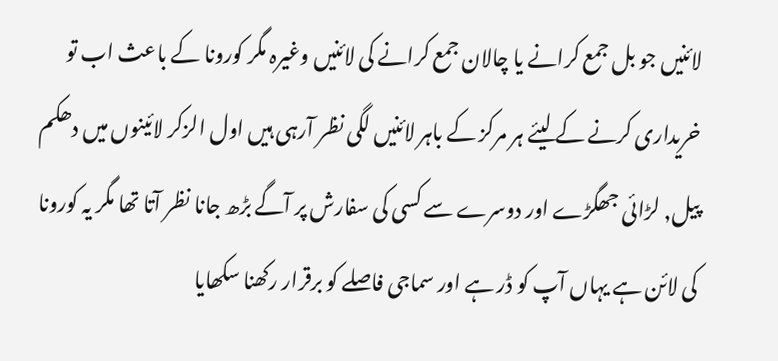لائنیں جو بل جمع کرانے یا چالان جمع کرانے کی لائنیں وغیرہ مگر کورونا کے باعث اب تو خریداری کرنے کے لیئے ہر مرکز کے باہر لائنیں لگی نظر آرہی ہیں اول الزکر لائینوں میں دھکم پیل, لڑائی جھگڑے اور دوسرے سے کسی کی سفارش پر آگے بڑھ جانا نظر آتا تھا مگر یہ کورونا کی لائن ہے یہاں آپ کو ڈر ہے اور سماجی فاصلے کو برقرار رکھنا سکھایا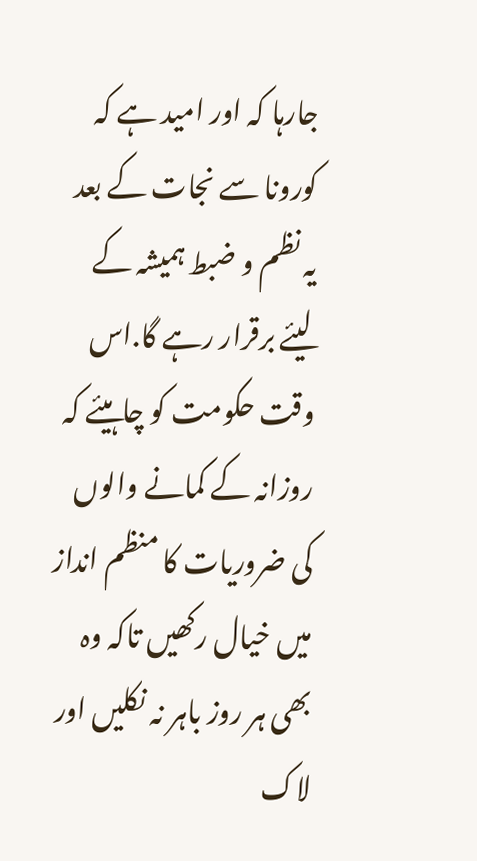جارہا کہ اور امید ہے کہ کورونا سے نجات کے بعد یہ نظم و ضبط ہمیشہ کے لیئے برقرار رہے گا.اس وقت حکومت کو چاہیئے کہ روزانہ کے کمانے والوں کی ضروریات کا منظم انداز میں خیال رکھیں تاکہ وہ بھی ہر روز باہر نہ نکلیں اور لاک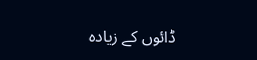ڈائوں کے زیادہ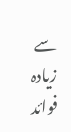سے زیادہ فوائد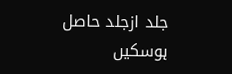جلد ازجلد حاصل ہوسکیں